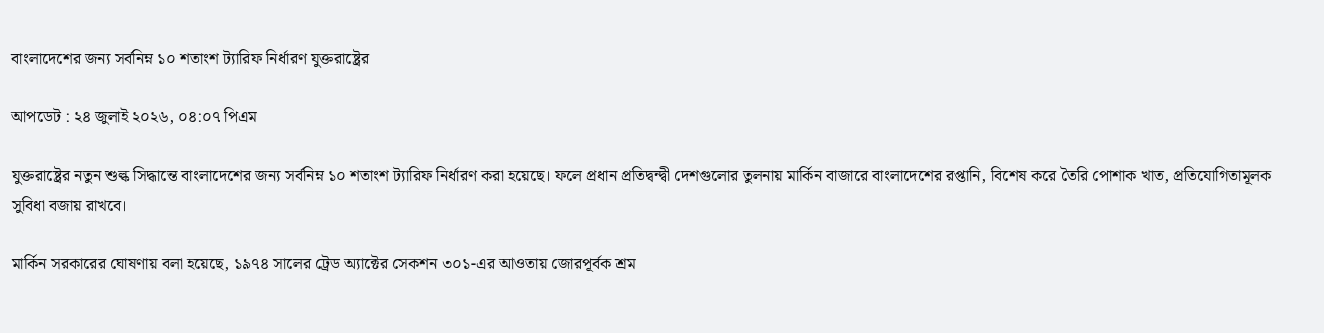বাংলাদেশের জন্য সর্বনিম্ন ১০ শতাংশ ট্যারিফ নির্ধারণ যুক্তরাষ্ট্রের

আপডেট : ২৪ জুলাই ২০২৬, ০৪:০৭ পিএম

যুক্তরাষ্ট্রের নতুন শুল্ক সিদ্ধান্তে বাংলাদেশের জন্য সর্বনিম্ন ১০ শতাংশ ট্যারিফ নির্ধারণ করা হয়েছে। ফলে প্রধান প্রতিদ্বন্দ্বী দেশগুলোর তুলনায় মার্কিন বাজারে বাংলাদেশের রপ্তানি, বিশেষ করে তৈরি পোশাক খাত, প্রতিযোগিতামূলক সুবিধা বজায় রাখবে।

মার্কিন সরকারের ঘোষণায় বলা হয়েছে, ১৯৭৪ সালের ট্রেড অ্যাক্টের সেকশন ৩০১-এর আওতায় জোরপূর্বক শ্রম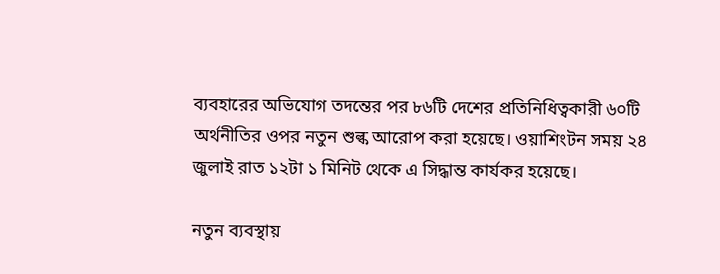ব্যবহারের অভিযোগ তদন্তের পর ৮৬টি দেশের প্রতিনিধিত্বকারী ৬০টি অর্থনীতির ওপর নতুন শুল্ক আরোপ করা হয়েছে। ওয়াশিংটন সময় ২৪ জুলাই রাত ১২টা ১ মিনিট থেকে এ সিদ্ধান্ত কার্যকর হয়েছে।

নতুন ব্যবস্থায়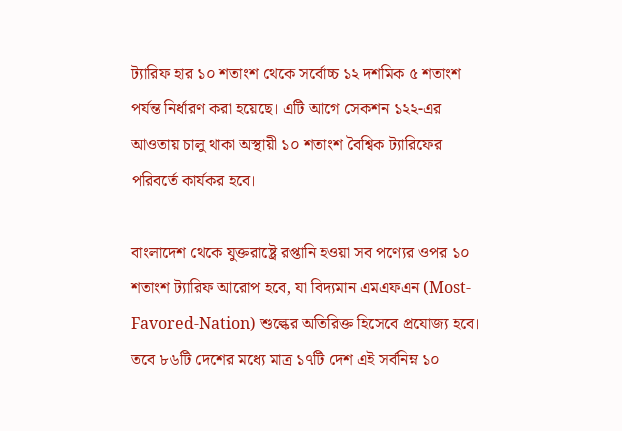ট্যারিফ হার ১০ শতাংশ থেকে সর্বোচ্চ ১২ দশমিক ৫ শতাংশ পর্যন্ত নির্ধারণ করা হয়েছে। এটি আগে সেকশন ১২২-এর আওতায় চালু থাকা অস্থায়ী ১০ শতাংশ বৈশ্বিক ট্যারিফের পরিবর্তে কার্যকর হবে।

বাংলাদেশ থেকে যুক্তরাষ্ট্রে রপ্তানি হওয়া সব পণ্যের ওপর ১০ শতাংশ ট্যারিফ আরোপ হবে, যা বিদ্যমান এমএফএন (Most-Favored-Nation) শুল্কের অতিরিক্ত হিসেবে প্রযোজ্য হবে। তবে ৮৬টি দেশের মধ্যে মাত্র ১৭টি দেশ এই সর্বনিম্ন ১০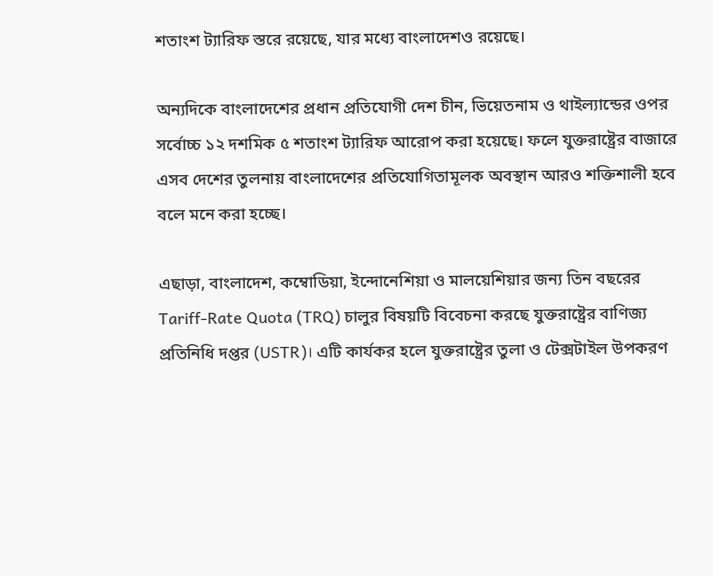শতাংশ ট্যারিফ স্তরে রয়েছে, যার মধ্যে বাংলাদেশও রয়েছে।

অন্যদিকে বাংলাদেশের প্রধান প্রতিযোগী দেশ চীন, ভিয়েতনাম ও থাইল্যান্ডের ওপর সর্বোচ্চ ১২ দশমিক ৫ শতাংশ ট্যারিফ আরোপ করা হয়েছে। ফলে যুক্তরাষ্ট্রের বাজারে এসব দেশের তুলনায় বাংলাদেশের প্রতিযোগিতামূলক অবস্থান আরও শক্তিশালী হবে বলে মনে করা হচ্ছে।

এছাড়া, বাংলাদেশ, কম্বোডিয়া, ইন্দোনেশিয়া ও মালয়েশিয়ার জন্য তিন বছরের Tariff-Rate Quota (TRQ) চালুর বিষয়টি বিবেচনা করছে যুক্তরাষ্ট্রের বাণিজ্য প্রতিনিধি দপ্তর (USTR)। এটি কার্যকর হলে যুক্তরাষ্ট্রের তুলা ও টেক্সটাইল উপকরণ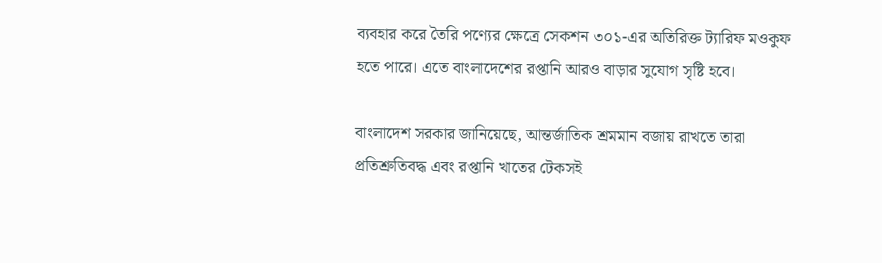ব্যবহার করে তৈরি পণ্যের ক্ষেত্রে সেকশন ৩০১-এর অতিরিক্ত ট্যারিফ মওকুফ হতে পারে। এতে বাংলাদেশের রপ্তানি আরও বাড়ার সুযোগ সৃষ্টি হবে।

বাংলাদেশ সরকার জানিয়েছে, আন্তর্জাতিক শ্রমমান বজায় রাখতে তারা প্রতিশ্রুতিবদ্ধ এবং রপ্তানি খাতের টেকসই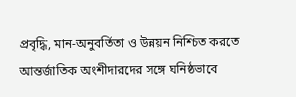প্রবৃদ্ধি, মান-অনুবর্তিতা ও উন্নয়ন নিশ্চিত করতে আন্তর্জাতিক অংশীদারদের সঙ্গে ঘনিষ্ঠভাবে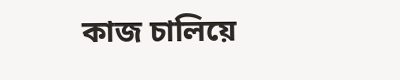কাজ চালিয়ে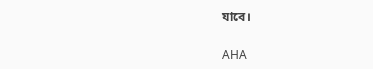যাবে।

AHA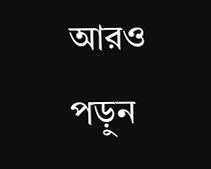আরও পড়ুন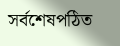সর্বশেষপঠিত